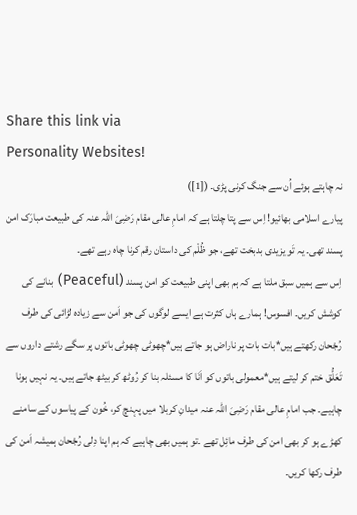Share this link via
Personality Websites!
نہ چاہتے ہوئے اُن سے جنگ کرنی پڑی۔ ([1])
پیارے اسلامی بھائیو! اِس سے پتا چلتا ہے کہ امامِ عالی مقام رَضِیَ اللہ عنہ کی طبیعت مبارَک امن پسند تھی۔ یہ تَو یزیدی بدبخت تھے، جو ظُلْم کی داستان رقم کرنا چاہ رہے تھے۔
اِس سے ہمیں سبق ملتا ہے کہ ہم بھی اپنی طبیعت کو امن پسند (Peaceful) بنانے کی کوشش کریں۔ افسوس! ہمارے ہاں کثرت ہے ایسے لوگوں کی جو اَمن سے زیادہ لڑائی کی طرف رُجْحان رکھتے ہیں*بات بات پر ناراض ہو جاتے ہیں*چھوٹی چھوٹی باتوں پر سگے رشتے داروں سے تَعَلُّق ختم کر لیتے ہیں*معمولی باتوں کو اَنَا کا مسئلہ بنا کر رُوٹھ کر بیٹھ جاتے ہیں۔ یہ نہیں ہونا چاہیے۔ جب امامِ عالی مقام رَضِیَ اللہ عنہ میدانِ کربلا میں پہنچ کر، خُون کے پیاسوں کے سامنے کھڑے ہو کر بھی امن کی طرف مائِل تھے ۔تو ہمیں بھی چاہیے کہ ہم اپنا دِلی رُجْحان ہمیشہ اَمن کی طرف رکھا کریں۔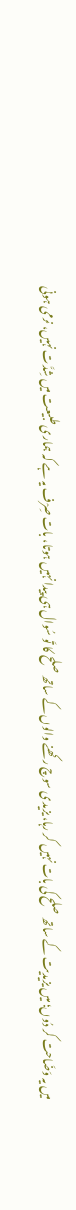میں یہ وَضَاحت کر دُوں؛ میں یزیدیت کے ساتھ صلح کی بات نہیں کر رہا، یزیدی سوچ رکھنے والوں کے ساتھ صلح کا تَو سُوال ہی پیدا نہیں ہوتا، بات صِرْف یہ ہے کہ ہماری طبیعت میں شِدَّت نہیں، نرمی ہونی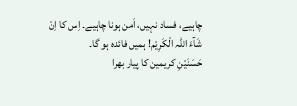چاہیے، فساد نہیں، اَمن ہونا چاہیے۔ اِس کا اِنْ شَآءَ اللہ الْکَرِیْم! ہمیں فائدہ ہو گا۔
حَسَنَیْنِ کریمین کا پیار بھرا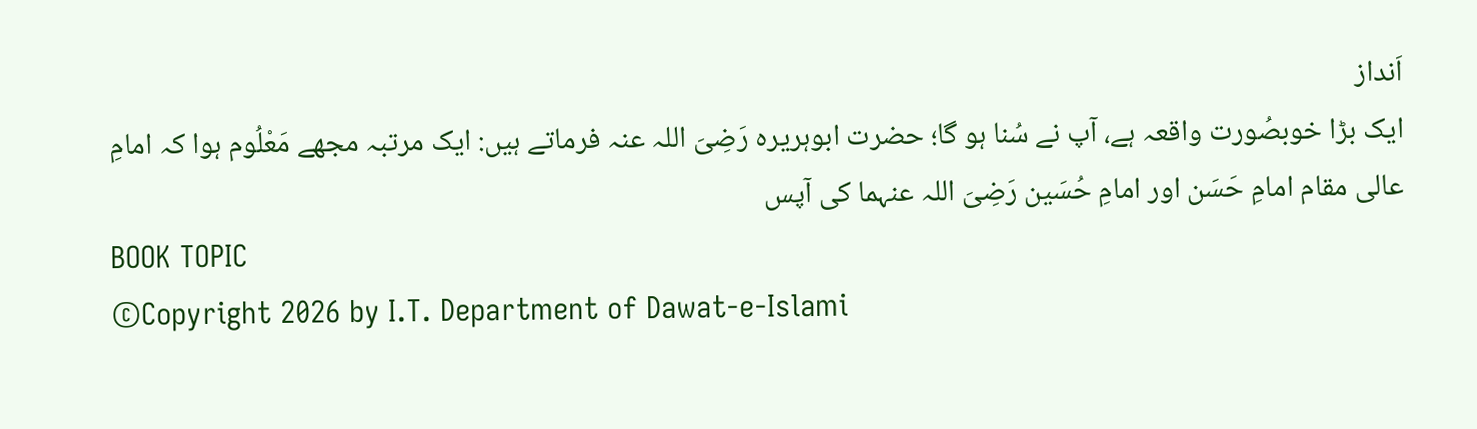اَنداز
ایک بڑا خوبصُورت واقعہ ہے، آپ نے سُنا ہو گا؛ حضرت ابوہریرہ رَضِیَ اللہ عنہ فرماتے ہیں: ایک مرتبہ مجھے مَعْلُوم ہوا کہ امامِ عالی مقام امامِ حَسَن اور امامِ حُسَین رَضِیَ اللہ عنہما کی آپس
BOOK TOPIC
©Copyright 2026 by I.T. Department of Dawat-e-Islami